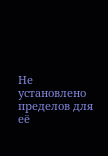Не установлено пределов для её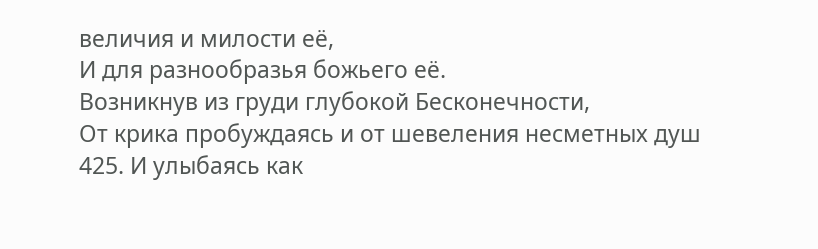величия и милости её,
И для разнообразья божьего её.
Возникнув из груди глубокой Бесконечности,
От крика пробуждаясь и от шевеления несметных душ
425. И улыбаясь как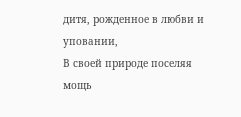дитя, рожденное в любви и уповании,
В своей природе поселяя мощь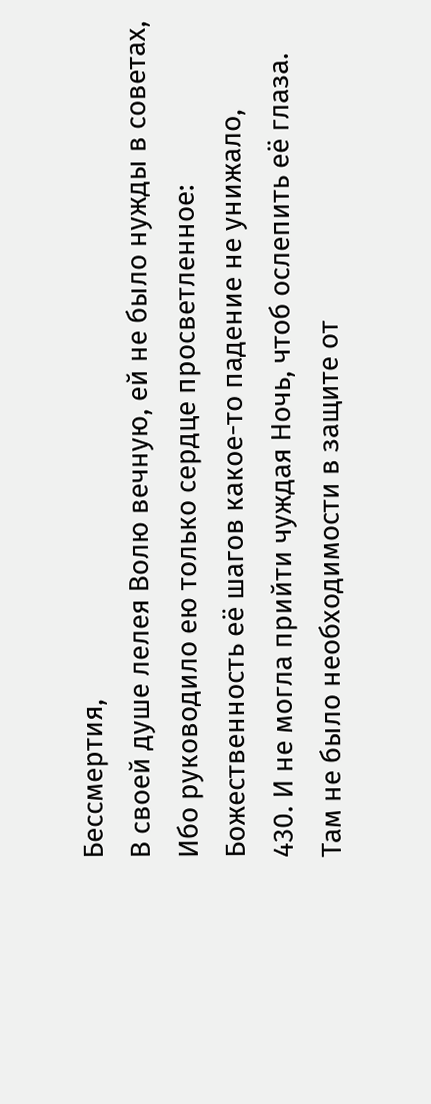Бессмертия,
В своей душе лелея Волю вечную, ей не было нужды в советах,
Ибо руководило ею только сердце просветленное:
Божественность её шагов какое-то падение не унижало,
430. И не могла прийти чуждая Ночь, чтоб ослепить её глаза.
Там не было необходимости в защите от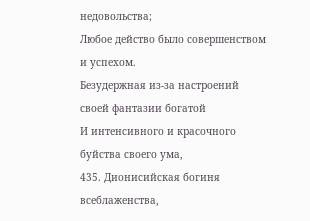недовольства;
Любое действо было совершенством и успехом.
Безудержная из-за настроений своей фантазии богатой
И интенсивного и красочного буйства своего ума,
435. Дионисийская богиня всеблаженства,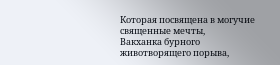Которая посвящена в могучие священные мечты,
Вакханка бурного животворящего порыва,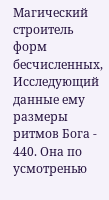Магический строитель форм бесчисленных,
Исследующий данные ему размеры ритмов Бога -
440. Она по усмотренью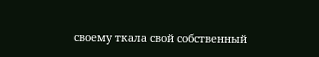своему ткала свой собственный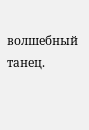волшебный танец.